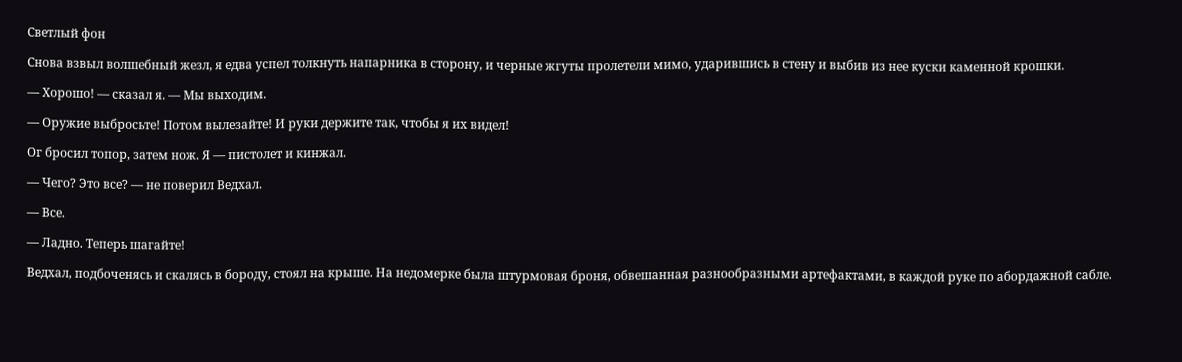Светлый фон

Снова взвыл волшебный жезл, я едва успел толкнуть напарника в сторону, и черные жгуты пролетели мимо, ударившись в стену и выбив из нее куски каменной крошки.

— Хорошо! — сказал я. — Мы выходим.

— Оружие выбросьте! Потом вылезайте! И руки держите так, чтобы я их видел!

Ог бросил топор, затем нож. Я — пистолет и кинжал.

— Чего? Это все? — не поверил Ведхал.

— Все.

— Ладно. Теперь шагайте!

Ведхал, подбоченясь и скалясь в бороду, стоял на крыше. На недомерке была штурмовая броня, обвешанная разнообразными артефактами, в каждой руке по абордажной сабле.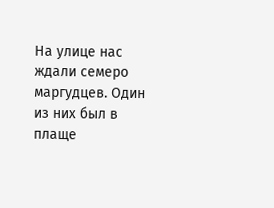На улице нас ждали семеро маргудцев. Один из них был в плаще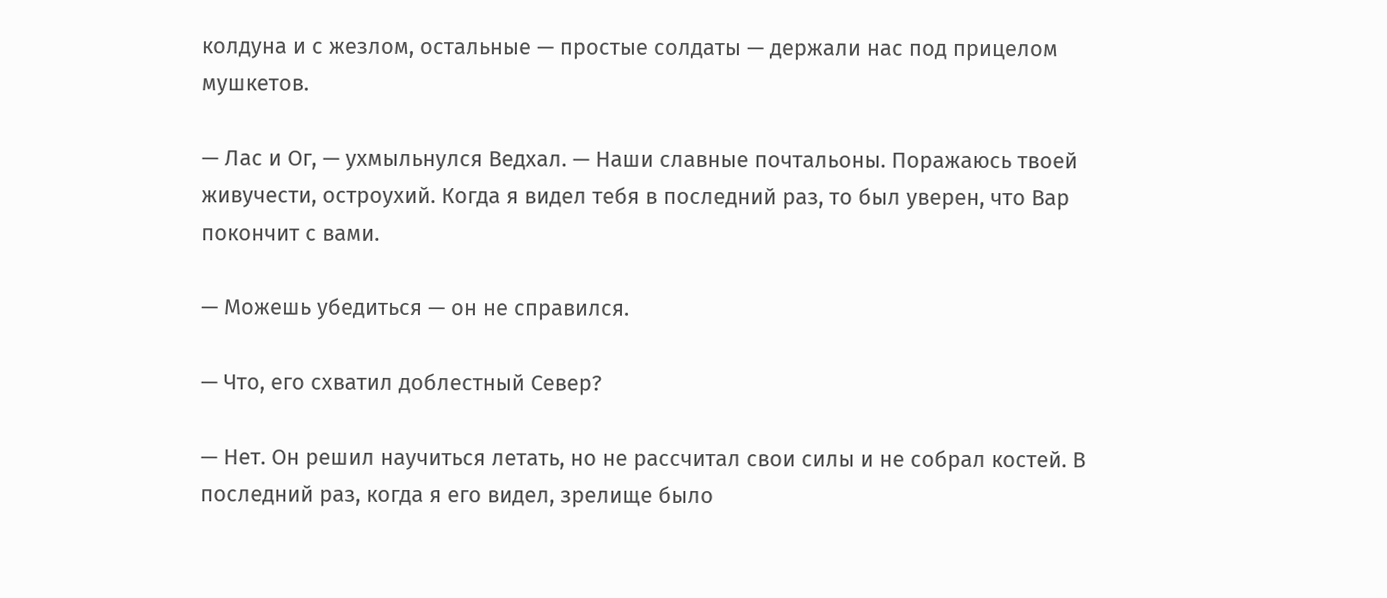колдуна и с жезлом, остальные — простые солдаты — держали нас под прицелом мушкетов.

— Лас и Ог, — ухмыльнулся Ведхал. — Наши славные почтальоны. Поражаюсь твоей живучести, остроухий. Когда я видел тебя в последний раз, то был уверен, что Вар покончит с вами.

— Можешь убедиться — он не справился.

— Что, его схватил доблестный Север?

— Нет. Он решил научиться летать, но не рассчитал свои силы и не собрал костей. В последний раз, когда я его видел, зрелище было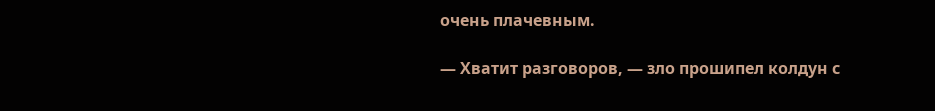очень плачевным.

— Хватит разговоров, — зло прошипел колдун с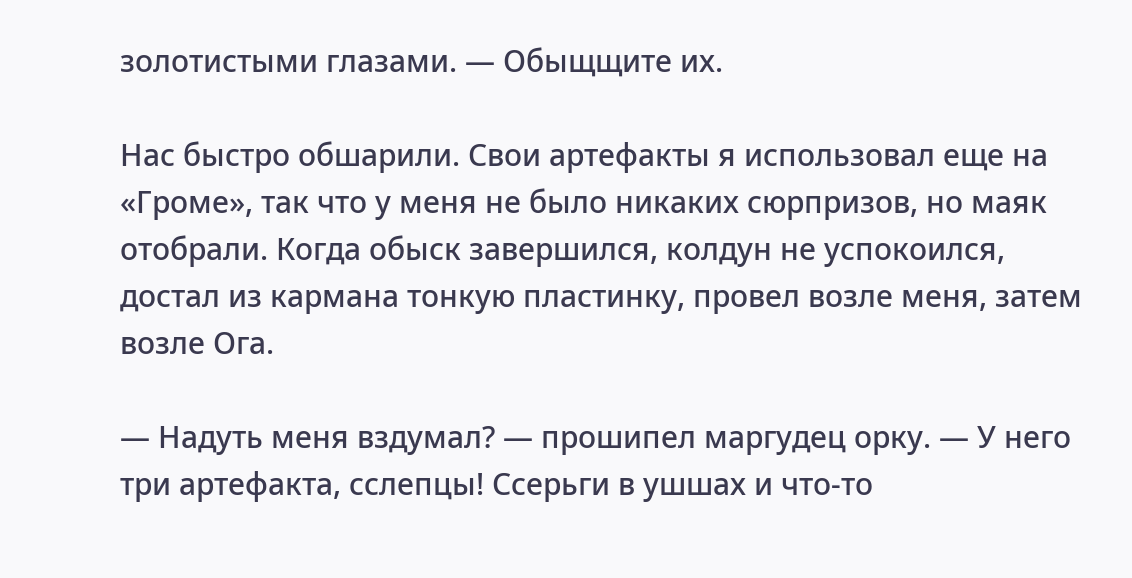золотистыми глазами. — Обыщщите их.

Нас быстро обшарили. Свои артефакты я использовал еще на «Громе», так что у меня не было никаких сюрпризов, но маяк отобрали. Когда обыск завершился, колдун не успокоился, достал из кармана тонкую пластинку, провел возле меня, затем возле Ога.

— Надуть меня вздумал? — прошипел маргудец орку. — У него три артефакта, сслепцы! Ссерьги в ушшах и что-то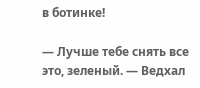в ботинке!

— Лучше тебе снять все это, зеленый. — Ведхал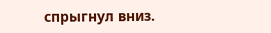спрыгнул вниз.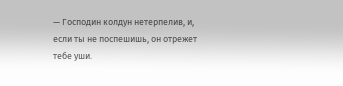— Господин колдун нетерпелив, и, если ты не поспешишь, он отрежет тебе уши.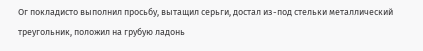Ог покладисто выполнил просьбу, вытащил серьги, достал из-под стельки металлический треугольник, положил на грубую ладонь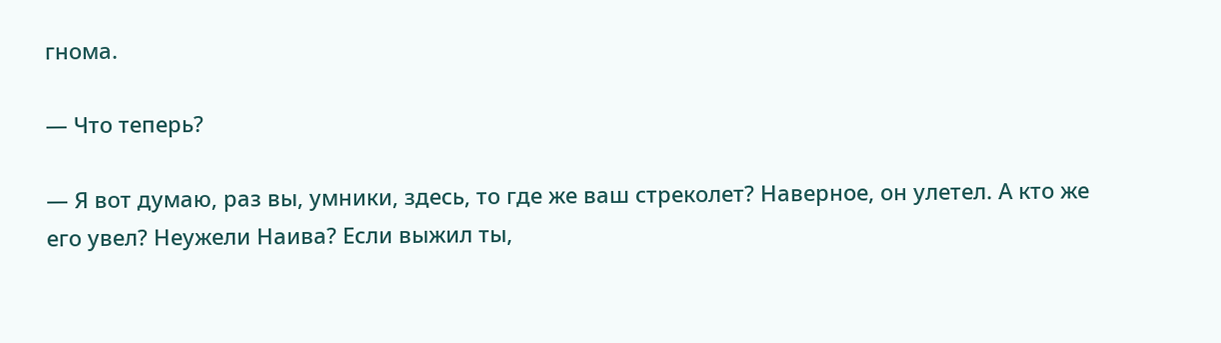гнома.

— Что теперь?

— Я вот думаю, раз вы, умники, здесь, то где же ваш стреколет? Наверное, он улетел. А кто же его увел? Неужели Наива? Если выжил ты,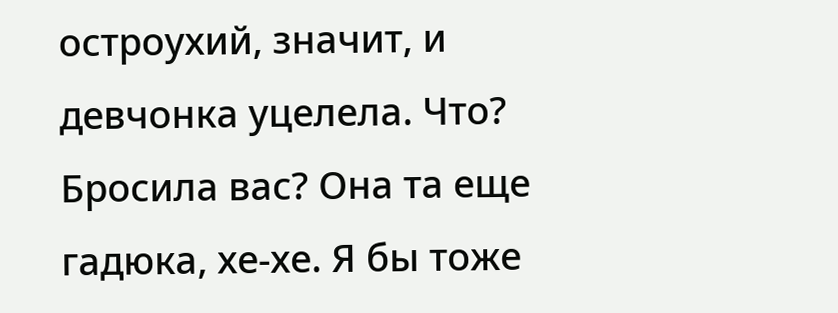остроухий, значит, и девчонка уцелела. Что? Бросила вас? Она та еще гадюка, хе-хе. Я бы тоже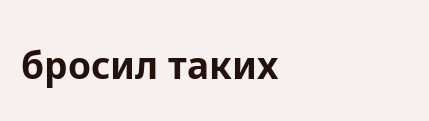бросил таких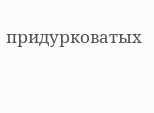придурковатых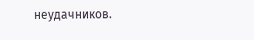неудачников.